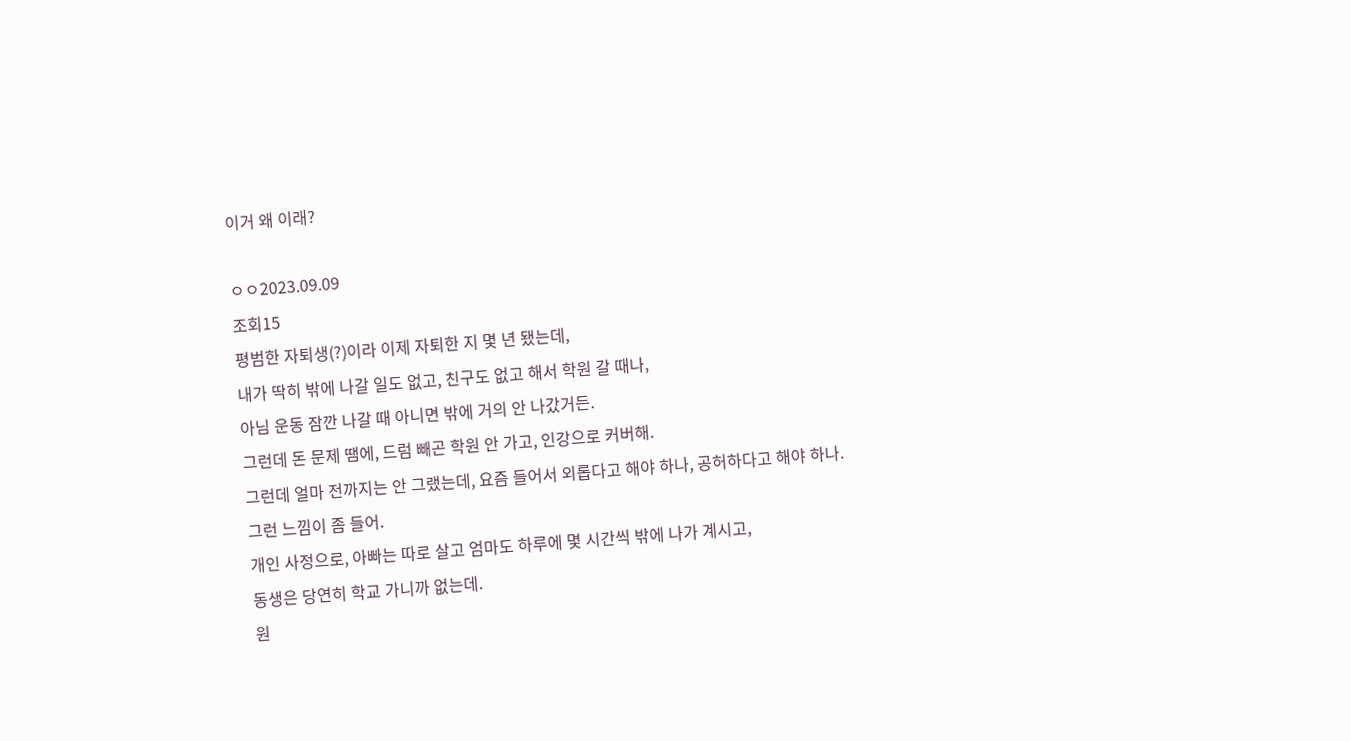이거 왜 이래?

ㅇㅇ2023.09.09
조회15
평범한 자퇴생(?)이라 이제 자퇴한 지 몇 년 됐는데,
내가 딱히 밖에 나갈 일도 없고, 친구도 없고 해서 학원 갈 때나,
아님 운동 잠깐 나갈 때 아니면 밖에 거의 안 나갔거든.
그런데 돈 문제 땜에, 드럼 빼곤 학원 안 가고, 인강으로 커버해.
그런데 얼마 전까지는 안 그랬는데, 요즘 들어서 외롭다고 해야 하나, 공허하다고 해야 하나.
그런 느낌이 좀 들어.
개인 사정으로, 아빠는 따로 살고 엄마도 하루에 몇 시간씩 밖에 나가 계시고,
동생은 당연히 학교 가니까 없는데.
원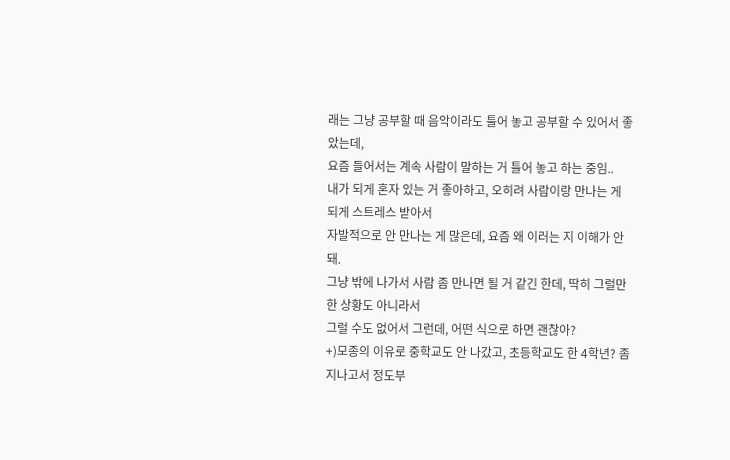래는 그냥 공부할 때 음악이라도 틀어 놓고 공부할 수 있어서 좋았는데,
요즘 들어서는 계속 사람이 말하는 거 틀어 놓고 하는 중임..
내가 되게 혼자 있는 거 좋아하고, 오히려 사람이랑 만나는 게 되게 스트레스 받아서
자발적으로 안 만나는 게 많은데, 요즘 왜 이러는 지 이해가 안 돼.
그냥 밖에 나가서 사람 좀 만나면 될 거 같긴 한데, 딱히 그럴만한 상황도 아니라서
그럴 수도 없어서 그런데, 어떤 식으로 하면 괜찮아?
+)모종의 이유로 중학교도 안 나갔고, 초등학교도 한 4학년? 좀 지나고서 정도부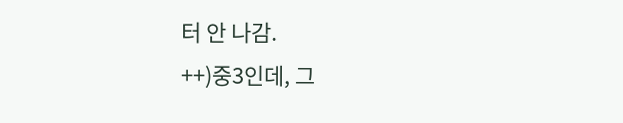터 안 나감.
++)중3인데, 그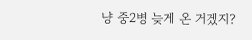냥 중2병 늦게 온 거겠지?